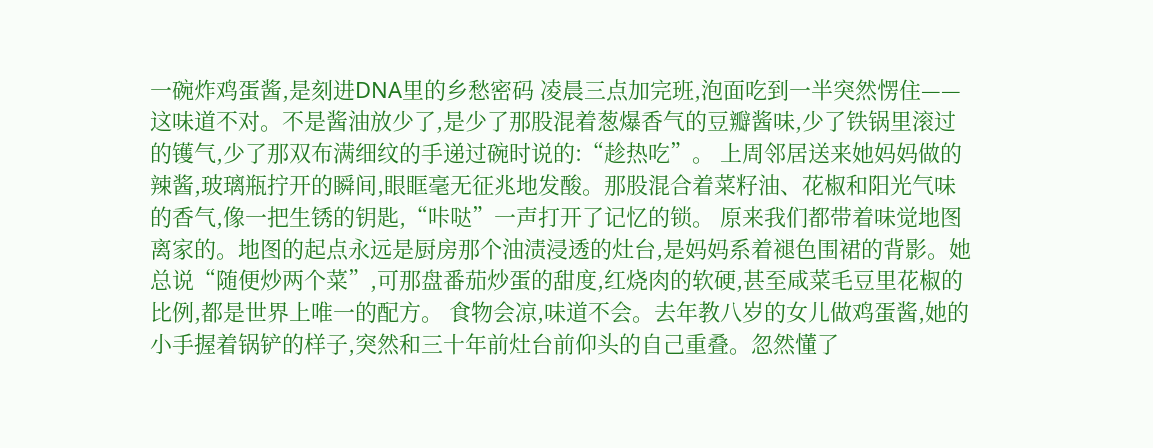一碗炸鸡蛋酱,是刻进DNA里的乡愁密码 凌晨三点加完班,泡面吃到一半突然愣住——这味道不对。不是酱油放少了,是少了那股混着葱爆香气的豆瓣酱味,少了铁锅里滚过的镬气,少了那双布满细纹的手递过碗时说的:“趁热吃”。 上周邻居送来她妈妈做的辣酱,玻璃瓶拧开的瞬间,眼眶毫无征兆地发酸。那股混合着菜籽油、花椒和阳光气味的香气,像一把生锈的钥匙,“咔哒”一声打开了记忆的锁。 原来我们都带着味觉地图离家的。地图的起点永远是厨房那个油渍浸透的灶台,是妈妈系着褪色围裙的背影。她总说“随便炒两个菜”,可那盘番茄炒蛋的甜度,红烧肉的软硬,甚至咸菜毛豆里花椒的比例,都是世界上唯一的配方。 食物会凉,味道不会。去年教八岁的女儿做鸡蛋酱,她的小手握着锅铲的样子,突然和三十年前灶台前仰头的自己重叠。忽然懂了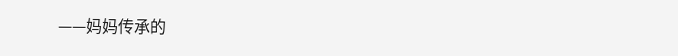——妈妈传承的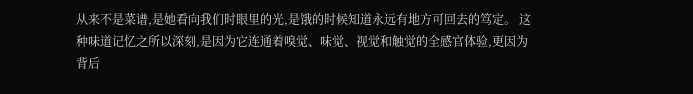从来不是菜谱,是她看向我们时眼里的光,是饿的时候知道永远有地方可回去的笃定。 这种味道记忆之所以深刻,是因为它连通着嗅觉、味觉、视觉和触觉的全感官体验,更因为背后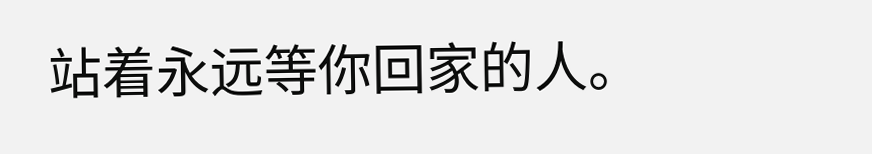站着永远等你回家的人。